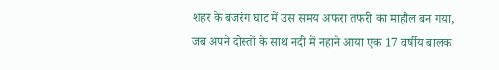शहर के बजरंग घाट में उस समय अफरा तफरी का माहौल बन गया, जब अपने दोस्तों के साथ नदी में नहाने आया एक 17 वर्षीय बालक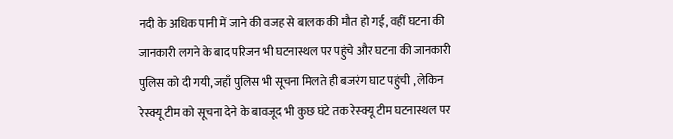नदी के अधिक पानी में जाने की वजह से बालक की मौत हो गई, वहीं घटना की जानकारी लगने के बाद परिजन भी घटनास्थल पर पहुंचे और घटना की जानकारी पुलिस को दी गयी, जहाँ पुलिस भी सूचना मिलते ही बजरंग घाट पहुंची , लेकिन रेस्क्यू टीम को सूचना देने के बावजूद भी कुछ घंटे तक रेस्क्यू टीम घटनास्थल पर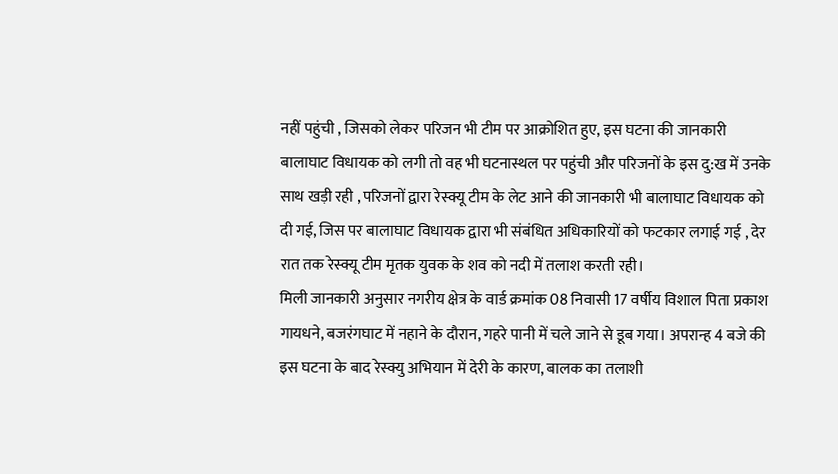नहीं पहुंची , जिसको लेकर परिजन भी टीम पर आक्रोशित हुए, इस घटना की जानकारी बालाघाट विधायक को लगी तो वह भी घटनास्थल पर पहुंची और परिजनों के इस दु:ख में उनके साथ खड़ी रही , परिजनों द्वारा रेस्क्यू टीम के लेट आने की जानकारी भी बालाघाट विधायक को दी गई, जिस पर बालाघाट विधायक द्वारा भी संबंधित अधिकारियों को फटकार लगाई गई , देर रात तक रेस्क्यू टीम मृतक युवक के शव को नदी में तलाश करती रही।
मिली जानकारी अनुसार नगरीय क्षेत्र के वार्ड क्रमांक 08 निवासी 17 वर्षीय विशाल पिता प्रकाश गायधने, बजरंगघाट में नहाने के दौरान, गहरे पानी में चले जाने से डूब गया। अपरान्ह 4 बजे की इस घटना के बाद रेस्क्यु अभियान में देरी के कारण, बालक का तलाशी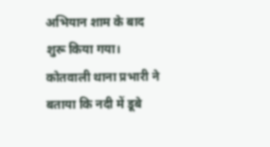अभियान शाम के बाद शुरू किया गया। कोतवाली थाना प्रभारी ने बताया कि नदी में डूबे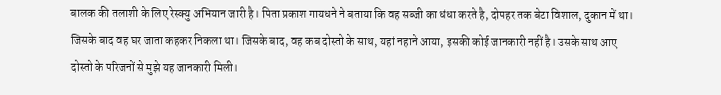बालक की तलाशी के लिए रेस्क्यु अभियान जारी है। पिता प्रकाश गायधने ने बताया कि वह सब्जी का धंधा करते है, दोपहर तक बेटा विशाल, दुकान में था। जिसके बाद वह घर जाता कहकर निकला था। जिसके बाद, वह कब दोस्तो के साथ, यहां नहाने आया, इसकी कोई जानकारी नहीं है। उसके साथ आए दोस्तो के परिजनों से मुझे यह जानकारी मिली।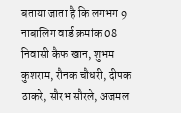बताया जाता है कि लगभग 9 नाबालिग वार्ड क्रमांक 08 निवासी कैफ खान, शुभम कुशराम, रौनक चौधरी, दीपक ठाकरे, सौरभ सौरले, अजमल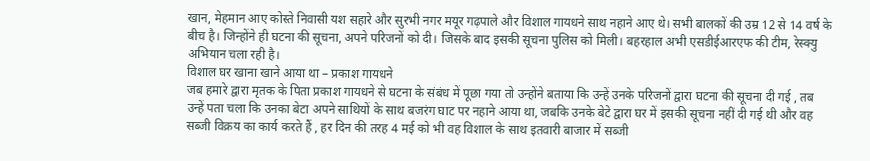खान, मेहमान आए कोस्ते निवासी यश सहारे और सुरभी नगर मयूर गढ़पाले और विशाल गायधने साथ नहाने आए थे। सभी बालकों की उम्र 12 से 14 वर्ष के बीच है। जिन्होंने ही घटना की सूचना, अपने परिजनों को दी। जिसके बाद इसकी सूचना पुलिस को मिली। बहरहाल अभी एसडीईआरएफ की टीम, रेस्क्यु अभियान चला रही है।
विशाल घर खाना खाने आया था – प्रकाश गायधने
जब हमारे द्वारा मृतक के पिता प्रकाश गायधने से घटना के संबंध में पूछा गया तो उन्होंने बताया कि उन्हें उनके परिजनों द्वारा घटना की सूचना दी गई , तब उन्हें पता चला कि उनका बेटा अपने साथियों के साथ बजरंग घाट पर नहाने आया था, जबकि उनके बेटे द्वारा घर में इसकी सूचना नहीं दी गई थी और वह सब्जी विक्रय का कार्य करते हैं , हर दिन की तरह 4 मई को भी वह विशाल के साथ इतवारी बाजार में सब्जी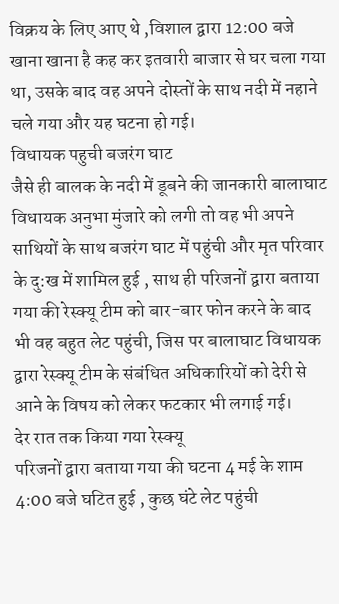विक्रय के लिए आए थे ,विशाल द्वारा 12:00 बजे खाना खाना है कह कर इतवारी बाजार से घर चला गया था, उसके बाद वह अपने दोस्तों के साथ नदी में नहाने चले गया और यह घटना हो गई।
विधायक पहुची बजरंग घाट
जैसे ही बालक के नदी में डूबने की जानकारी बालाघाट विधायक अनुभा मुंजारे को लगी तो वह भी अपने साथियों के साथ बजरंग घाट में पहुंची और मृत परिवार के दु:ख में शामिल हुई , साथ ही परिजनों द्वारा बताया गया की रेस्क्यू टीम को बार-बार फोन करने के बाद भी वह बहुत लेट पहुंची, जिस पर बालाघाट विधायक द्वारा रेस्क्यू टीम के संबंधित अधिकारियों को देरी से आने के विषय को लेकर फटकार भी लगाई गई।
देर रात तक किया गया रेस्क्यू
परिजनों द्वारा बताया गया की घटना 4 मई के शाम 4:00 बजे घटित हुई , कुछ घंटे लेट पहुंची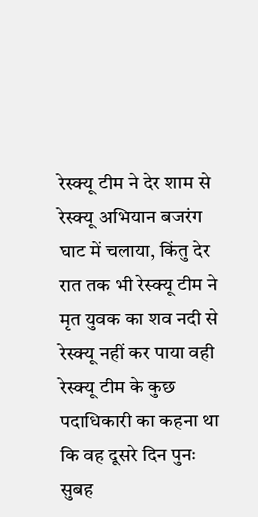रेस्क्यू टीम ने देर शाम से रेस्क्यू अभियान बजरंग घाट में चलाया, किंतु देर रात तक भी रेस्क्यू टीम ने मृत युवक का शव नदी से रेस्क्यू नहीं कर पाया वही रेस्क्यू टीम के कुछ पदाधिकारी का कहना था कि वह दूसरे दिन पुनः सुबह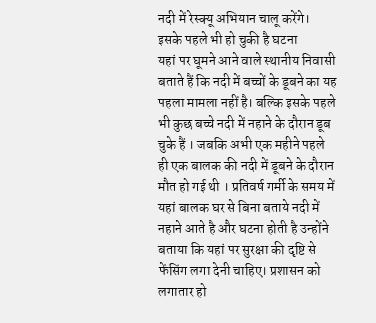नदी में रेस्क्यू अभियान चालू करेंगे।
इसके पहले भी हो चुकी है घटना
यहां पर घूमने आने वाले स्थानीय निवासी बताते हैं कि नदी में बच्चों के डूबने का यह पहला मामला नहीं है। बल्कि इसके पहले भी कुछ बच्चे नदी में नहाने के दौरान डूब चुके हैं । जबकि अभी एक महीने पहले ही एक बालक की नदी में डूबने के दौरान मौत हो गई थी । प्रतिवर्ष गर्मी के समय में यहां बालक घर से बिना बताये नदी में नहाने आते है और घटना होती है उन्होंने बताया कि यहां पर सुरक्षा की दृष्टि से फेंसिंग लगा देनी चाहिए। प्रशासन को लगातार हो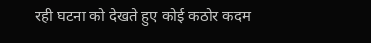रही घटना को देखते हुए कोई कठोर कदम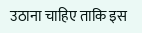उठाना चाहिए ताकि इस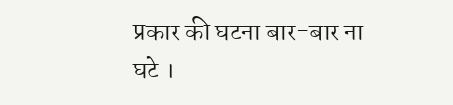प्रकार की घटना बार-बार ना घटे ।